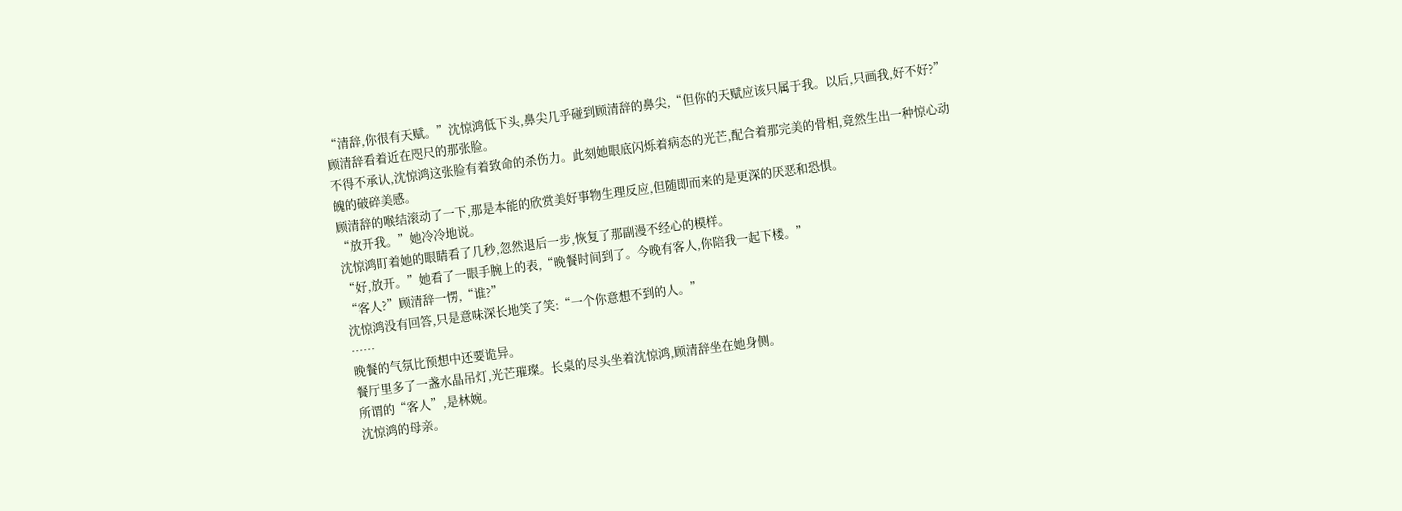“清辞,你很有天赋。”沈惊鸿低下头,鼻尖几乎碰到顾清辞的鼻尖,“但你的天赋应该只属于我。以后,只画我,好不好?”
顾清辞看着近在咫尺的那张脸。
不得不承认,沈惊鸿这张脸有着致命的杀伤力。此刻她眼底闪烁着病态的光芒,配合着那完美的骨相,竟然生出一种惊心动魄的破碎美感。
顾清辞的喉结滚动了一下,那是本能的欣赏美好事物生理反应,但随即而来的是更深的厌恶和恐惧。
“放开我。”她冷冷地说。
沈惊鸿盯着她的眼睛看了几秒,忽然退后一步,恢复了那副漫不经心的模样。
“好,放开。”她看了一眼手腕上的表,“晚餐时间到了。今晚有客人,你陪我一起下楼。”
“客人?”顾清辞一愣,“谁?”
沈惊鸿没有回答,只是意味深长地笑了笑:“一个你意想不到的人。”
……
晚餐的气氛比预想中还要诡异。
餐厅里多了一盏水晶吊灯,光芒璀璨。长桌的尽头坐着沈惊鸿,顾清辞坐在她身侧。
所谓的“客人”,是林婉。
沈惊鸿的母亲。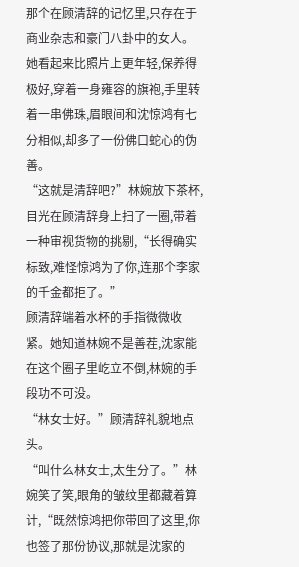那个在顾清辞的记忆里,只存在于商业杂志和豪门八卦中的女人。她看起来比照片上更年轻,保养得极好,穿着一身雍容的旗袍,手里转着一串佛珠,眉眼间和沈惊鸿有七分相似,却多了一份佛口蛇心的伪善。
“这就是清辞吧?”林婉放下茶杯,目光在顾清辞身上扫了一圈,带着一种审视货物的挑剔,“长得确实标致,难怪惊鸿为了你,连那个李家的千金都拒了。”
顾清辞端着水杯的手指微微收紧。她知道林婉不是善茬,沈家能在这个圈子里屹立不倒,林婉的手段功不可没。
“林女士好。”顾清辞礼貌地点头。
“叫什么林女士,太生分了。”林婉笑了笑,眼角的皱纹里都藏着算计,“既然惊鸿把你带回了这里,你也签了那份协议,那就是沈家的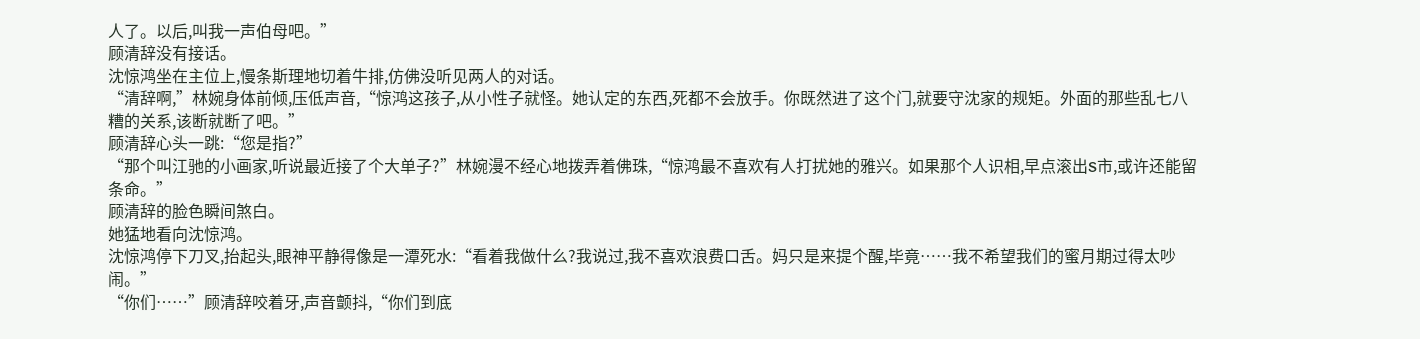人了。以后,叫我一声伯母吧。”
顾清辞没有接话。
沈惊鸿坐在主位上,慢条斯理地切着牛排,仿佛没听见两人的对话。
“清辞啊,”林婉身体前倾,压低声音,“惊鸿这孩子,从小性子就怪。她认定的东西,死都不会放手。你既然进了这个门,就要守沈家的规矩。外面的那些乱七八糟的关系,该断就断了吧。”
顾清辞心头一跳:“您是指?”
“那个叫江驰的小画家,听说最近接了个大单子?”林婉漫不经心地拨弄着佛珠,“惊鸿最不喜欢有人打扰她的雅兴。如果那个人识相,早点滚出S市,或许还能留条命。”
顾清辞的脸色瞬间煞白。
她猛地看向沈惊鸿。
沈惊鸿停下刀叉,抬起头,眼神平静得像是一潭死水:“看着我做什么?我说过,我不喜欢浪费口舌。妈只是来提个醒,毕竟……我不希望我们的蜜月期过得太吵闹。”
“你们……”顾清辞咬着牙,声音颤抖,“你们到底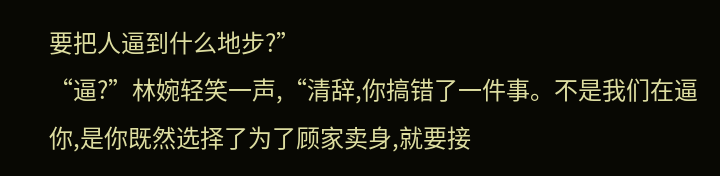要把人逼到什么地步?”
“逼?”林婉轻笑一声,“清辞,你搞错了一件事。不是我们在逼你,是你既然选择了为了顾家卖身,就要接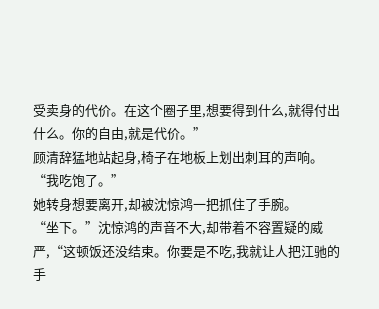受卖身的代价。在这个圈子里,想要得到什么,就得付出什么。你的自由,就是代价。”
顾清辞猛地站起身,椅子在地板上划出刺耳的声响。
“我吃饱了。”
她转身想要离开,却被沈惊鸿一把抓住了手腕。
“坐下。”沈惊鸿的声音不大,却带着不容置疑的威严,“这顿饭还没结束。你要是不吃,我就让人把江驰的手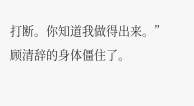打断。你知道我做得出来。”
顾清辞的身体僵住了。